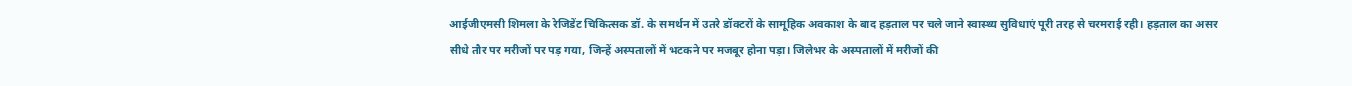आईजीएमसी शिमला के रेजिडेंट चिकित्सक डॉ. के समर्थन में उतरे डॉक्टरों के सामूहिक अवकाश के बाद हड़ताल पर चले जाने स्वास्थ्य सुविधाएं पूरी तरह से चरमराई रही। हड़ताल का असर सीधे तौर पर मरीजों पर पड़ गया, जिन्हें अस्पतालों में भटकने पर मजबूर होना पड़ा। जिलेभर के अस्पतालों में मरीजों की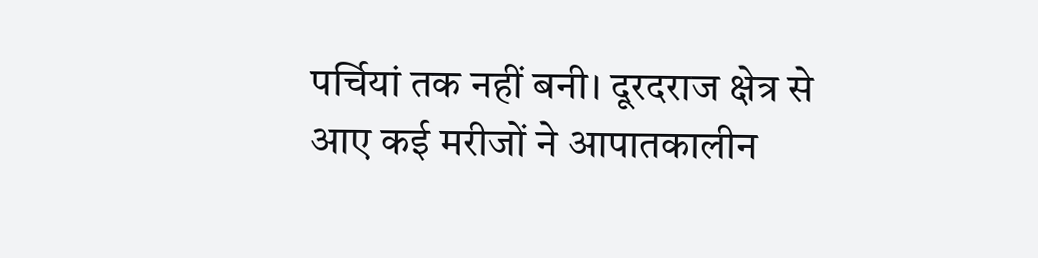पर्चियां तक नहीं बनी। दूरदराज क्षेत्र से आए कई मरीजों ने आपातकालीन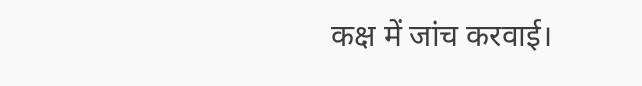कक्ष में जांच करवाई।